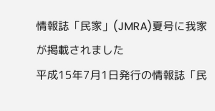情報誌「民家」(JMRA)夏号に我家が掲載されました
平成15年7月1日発行の情報誌「民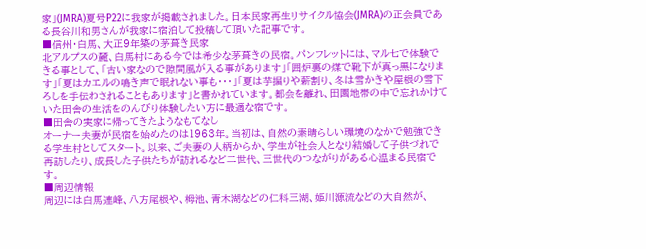家」(JMRA)夏号P22に我家が掲載されました。日本民家再生リサイクル協会(JMRA)の正会員である長谷川和男さんが我家に宿泊して投稿して頂いた記事です。
■信州・白馬、大正9年築の茅葺き民家
北アルプスの麓、白馬村にある今では希少な茅葺きの民宿。パンフレットには、マル七で体験できる事として、「古い家なので隙間風が入る事があります」「囲炉裏の煤で靴下が真っ黒になります」「夏はカエルの鳴き声で眠れない事も・・・」「夏は芋掘りや薪割り、冬は雪かきや屋根の雪下ろしを手伝わされることもあります」と書かれています。都会を離れ、田園地帯の中で忘れかけていた田舎の生活をのんびり体験したい方に最適な宿です。
■田舎の実家に帰ってきたようなもてなし
オーナー夫妻が民宿を始めたのは1963年。当初は、自然の素晴らしい環境のなかで勉強できる学生村としてスタート。以来、ご夫妻の人柄からか、学生が社会人となり結婚して子供づれで再訪したり、成長した子供たちが訪れるなど二世代、三世代のつながりがある心温まる民宿です。
■周辺情報
周辺には白馬連峰、八方尾根や、栂池、青木湖などの仁科三湖、姫川源流などの大自然が、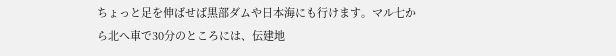ちょっと足を伸ばせば黒部ダムや日本海にも行けます。マル七から北へ車で30分のところには、伝建地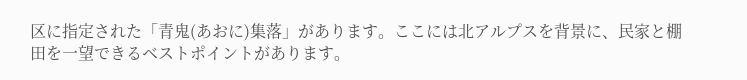区に指定された「青鬼(あおに)集落」があります。ここには北アルプスを背景に、民家と棚田を一望できるベストポイントがあります。